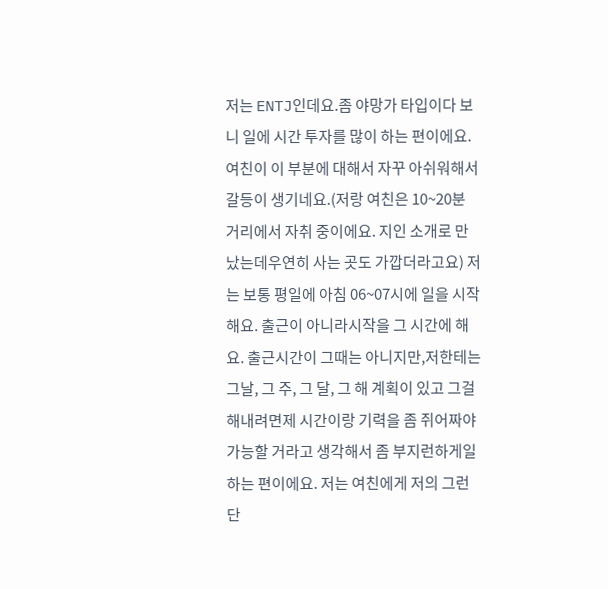저는 ENTJ인데요.좀 야망가 타입이다 보니 일에 시간 투자를 많이 하는 편이에요.여친이 이 부분에 대해서 자꾸 아쉬워해서 갈등이 생기네요.(저랑 여친은 10~20분 거리에서 자취 중이에요. 지인 소개로 만났는데우연히 사는 곳도 가깝더라고요) 저는 보통 평일에 아침 06~07시에 일을 시작해요. 출근이 아니라시작을 그 시간에 해요. 출근시간이 그때는 아니지만,저한테는 그날, 그 주, 그 달, 그 해 계획이 있고 그걸 해내려면제 시간이랑 기력을 좀 쥐어짜야 가능할 거라고 생각해서 좀 부지런하게일하는 편이에요. 저는 여친에게 저의 그런 단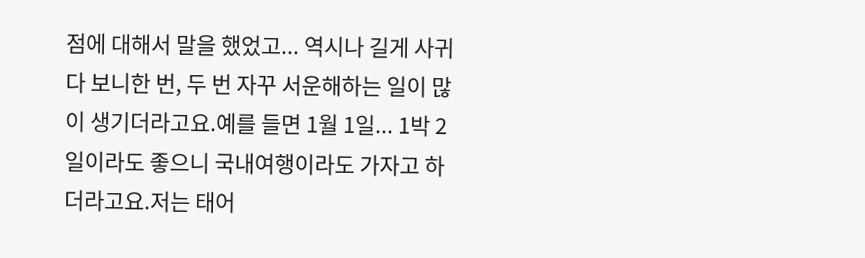점에 대해서 말을 했었고... 역시나 길게 사귀다 보니한 번, 두 번 자꾸 서운해하는 일이 많이 생기더라고요.예를 들면 1월 1일... 1박 2일이라도 좋으니 국내여행이라도 가자고 하더라고요.저는 태어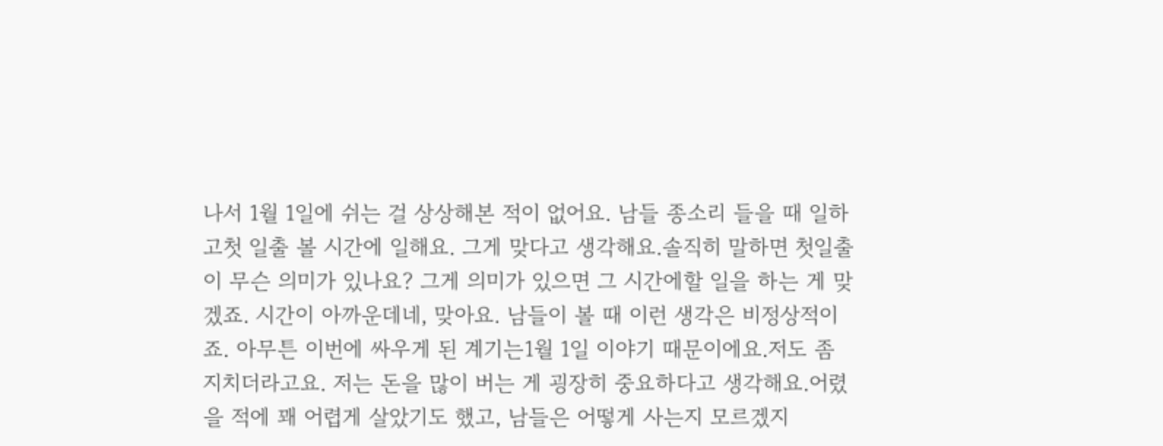나서 1월 1일에 쉬는 걸 상상해본 적이 없어요. 남들 종소리 들을 때 일하고첫 일출 볼 시간에 일해요. 그게 맞다고 생각해요.솔직히 말하면 첫일출이 무슨 의미가 있나요? 그게 의미가 있으면 그 시간에할 일을 하는 게 맞겠죠. 시간이 아까운데네, 맞아요. 남들이 볼 때 이런 생각은 비정상적이죠. 아무튼 이번에 싸우게 된 계기는1월 1일 이야기 때문이에요.저도 좀 지치더라고요. 저는 돈을 많이 버는 게 굉장히 중요하다고 생각해요.어렸을 적에 꽤 어렵게 살았기도 했고, 남들은 어떻게 사는지 모르겠지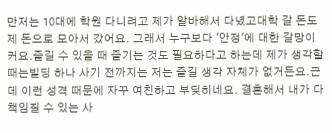만저는 10대에 학원 다니려고 제가 알바해서 다녔고대학 갈 돈도 제 돈으로 모아서 갔어요. 그래서 누구보다 '안정'에 대한 갈망이 커요.즐길 수 있을 때 즐기는 것도 필요하다고 하는데 제가 생각할 때는빌딩 하나 사기 전까지는 저는 즐길 생각 자체가 없거든요.근데 이런 성격 때문에 자꾸 여친하고 부딪히네요. 결혼해서 내가 다 책임질 수 있는 사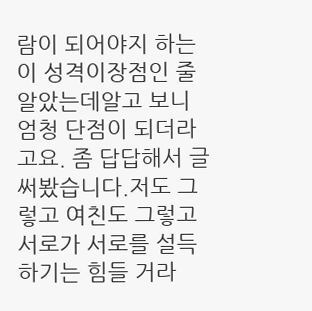람이 되어야지 하는 이 성격이장점인 줄 알았는데알고 보니 엄청 단점이 되더라고요. 좀 답답해서 글 써봤습니다.저도 그렇고 여친도 그렇고 서로가 서로를 설득하기는 힘들 거라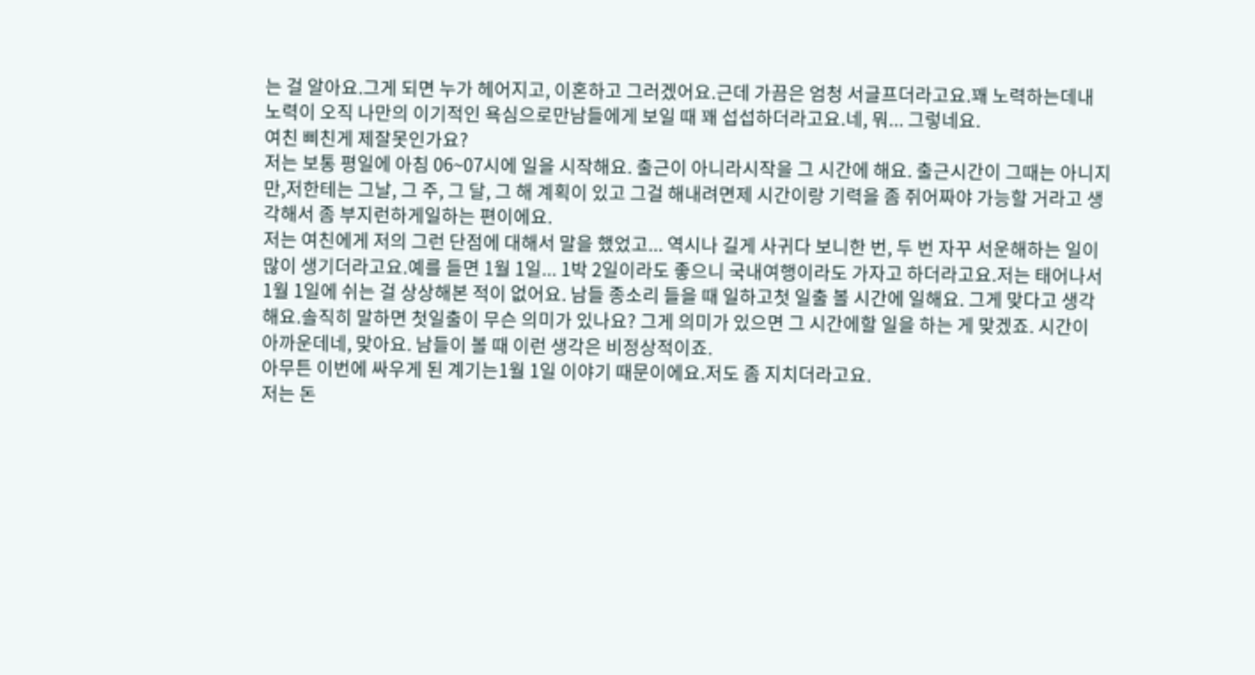는 걸 알아요.그게 되면 누가 헤어지고, 이혼하고 그러겠어요.근데 가끔은 엄청 서글프더라고요.꽤 노력하는데내 노력이 오직 나만의 이기적인 욕심으로만남들에게 보일 때 꽤 섭섭하더라고요.네, 뭐... 그렇네요.
여친 삐친게 제잘못인가요?
저는 보통 평일에 아침 06~07시에 일을 시작해요. 출근이 아니라시작을 그 시간에 해요. 출근시간이 그때는 아니지만,저한테는 그날, 그 주, 그 달, 그 해 계획이 있고 그걸 해내려면제 시간이랑 기력을 좀 쥐어짜야 가능할 거라고 생각해서 좀 부지런하게일하는 편이에요.
저는 여친에게 저의 그런 단점에 대해서 말을 했었고... 역시나 길게 사귀다 보니한 번, 두 번 자꾸 서운해하는 일이 많이 생기더라고요.예를 들면 1월 1일... 1박 2일이라도 좋으니 국내여행이라도 가자고 하더라고요.저는 태어나서 1월 1일에 쉬는 걸 상상해본 적이 없어요. 남들 종소리 들을 때 일하고첫 일출 볼 시간에 일해요. 그게 맞다고 생각해요.솔직히 말하면 첫일출이 무슨 의미가 있나요? 그게 의미가 있으면 그 시간에할 일을 하는 게 맞겠죠. 시간이 아까운데네, 맞아요. 남들이 볼 때 이런 생각은 비정상적이죠.
아무튼 이번에 싸우게 된 계기는1월 1일 이야기 때문이에요.저도 좀 지치더라고요.
저는 돈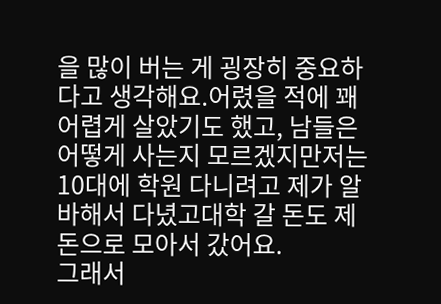을 많이 버는 게 굉장히 중요하다고 생각해요.어렸을 적에 꽤 어렵게 살았기도 했고, 남들은 어떻게 사는지 모르겠지만저는 10대에 학원 다니려고 제가 알바해서 다녔고대학 갈 돈도 제 돈으로 모아서 갔어요.
그래서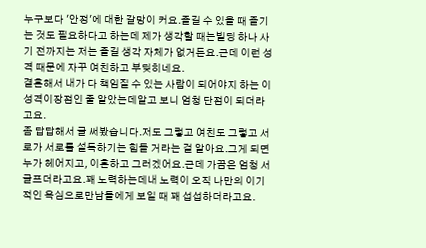누구보다 '안정'에 대한 갈망이 커요.즐길 수 있을 때 즐기는 것도 필요하다고 하는데 제가 생각할 때는빌딩 하나 사기 전까지는 저는 즐길 생각 자체가 없거든요.근데 이런 성격 때문에 자꾸 여친하고 부딪히네요.
결혼해서 내가 다 책임질 수 있는 사람이 되어야지 하는 이 성격이장점인 줄 알았는데알고 보니 엄청 단점이 되더라고요.
좀 답답해서 글 써봤습니다.저도 그렇고 여친도 그렇고 서로가 서로를 설득하기는 힘들 거라는 걸 알아요.그게 되면 누가 헤어지고, 이혼하고 그러겠어요.근데 가끔은 엄청 서글프더라고요.꽤 노력하는데내 노력이 오직 나만의 이기적인 욕심으로만남들에게 보일 때 꽤 섭섭하더라고요.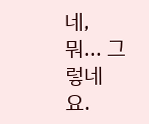네, 뭐... 그렇네요.